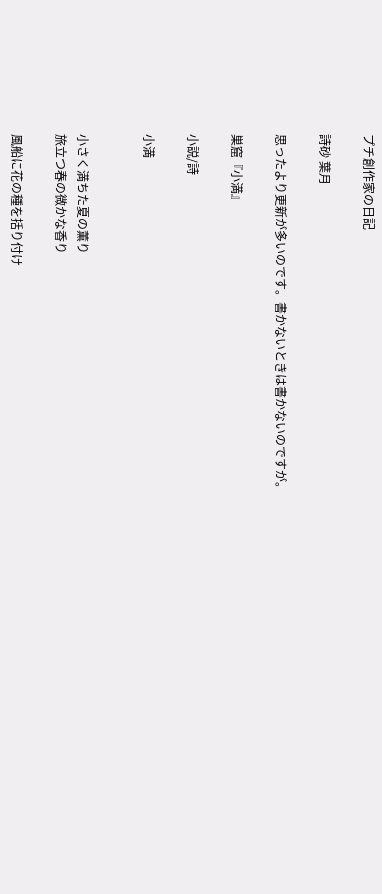プチ創作家の日記

詩砂 葉月

思ったより更新が多いのです。書かないときは書かないのですが。

巣窟『小満』

小説/詩

小満


小さく満ちた夏の薫り
旅立つ春の微かな香り

風船に花の種を括り付け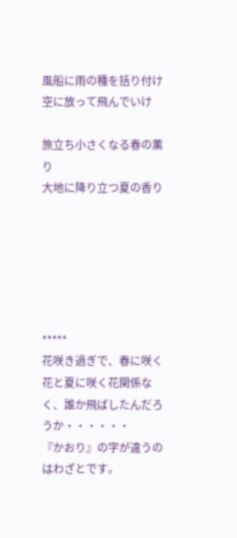風船に雨の種を括り付け
空に放って飛んでいけ

旅立ち小さくなる春の薫り
大地に降り立つ夏の香り






*****
花咲き過ぎで、春に咲く花と夏に咲く花関係なく、誰か飛ばしたんだろうか・・・・・・
『かおり』の字が違うのはわざとです。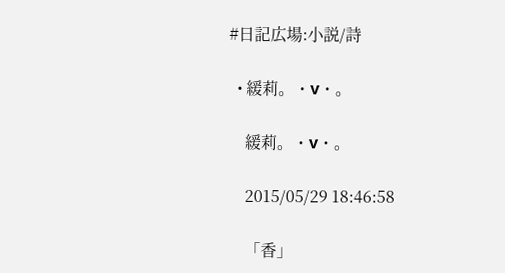#日記広場:小説/詩

  • 緩莉。・v・。

    緩莉。・v・。

    2015/05/29 18:46:58

    「香」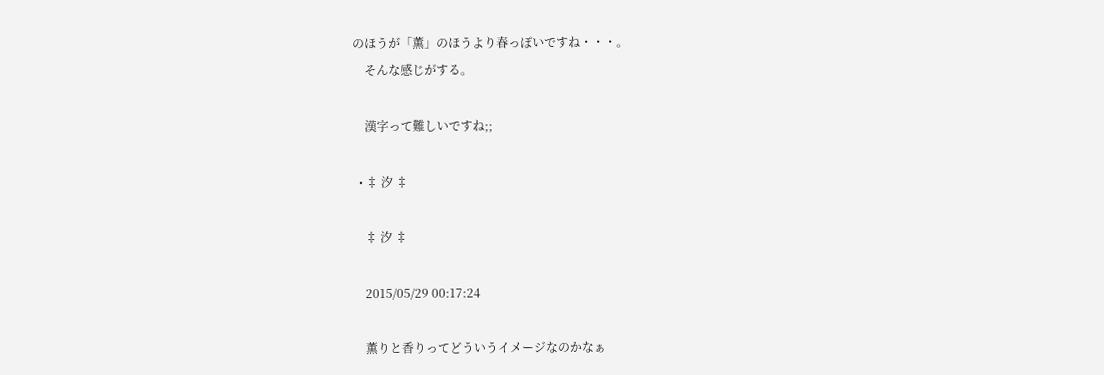のほうが「薫」のほうより春っぽいですね・・・。
    そんな感じがする。

    漢字って難しいですね;;

  • ‡ 汐 ‡

    ‡ 汐 ‡

    2015/05/29 00:17:24

    薫りと香りってどういうイメージなのかなぁ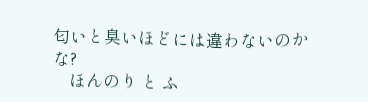匂いと臭いほどには違わないのかな?
    ほんのり と ふ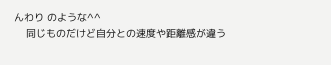んわり のような^^
    同じものだけど自分との速度や距離感が違う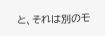と、それは別のモ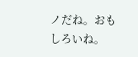ノだね。おもしろいね。